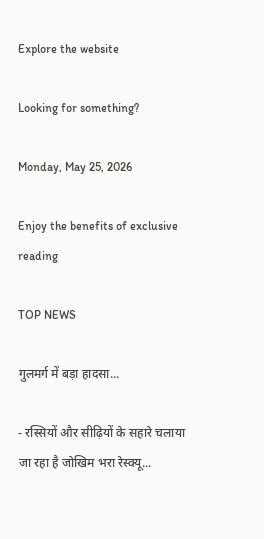Explore the website

Looking for something?

Monday, May 25, 2026

Enjoy the benefits of exclusive reading

TOP NEWS

गुलमर्ग में बड़ा हादसा...

- रस्सियों और सीढ़ियों के सहारे चलाया जा रहा है जोखिम भरा रेस्क्यू...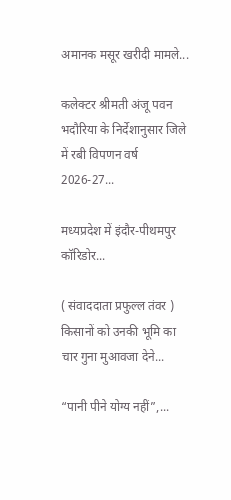अमानक मसूर खरीदी मामले...

कलेक्टर श्रीमती अंजू पवन भदौरिया के निर्देशानुसार जिले में रबी विपणन वर्ष 2026-27...

मध्यप्रदेश में इंदौर-पीथमपुर कॉरिडोर...

( संवाददाता प्रफुल्ल तंवर ) किसानों को उनकी भूमि का चार गुना मुआवजा देने...

“पानी पीने योग्य नहीं”,...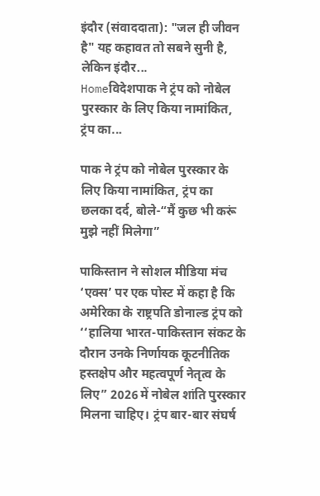इंदौर (संवाददाता): "जल ही जीवन है" यह कहावत तो सबने सुनी है, लेकिन इंदौर...
Homeविदेशपाक ने ट्रंप को नोबेल पुरस्कार के लिए किया नामांकित, ट्रंप का...

पाक ने ट्रंप को नोबेल पुरस्कार के लिए किया नामांकित, ट्रंप का छलका दर्द, बोले-“मैं कुछ भी करूं मुझे नहीं मिलेगा”

पाकिस्तान ने सोशल मीडिया मंच ‘एक्स’ पर एक पोस्ट में कहा है कि अमेरिका के राष्ट्रपति डोनाल्ड ट्रंप को ‘‘हालिया भारत-पाकिस्तान संकट के दौरान उनके निर्णायक कूटनीतिक हस्तक्षेप और महत्वपूर्ण नेतृत्व के लिए” 2026 में नोबेल शांति पुरस्कार मिलना चाहिए। ट्रंप बार-बार संघर्ष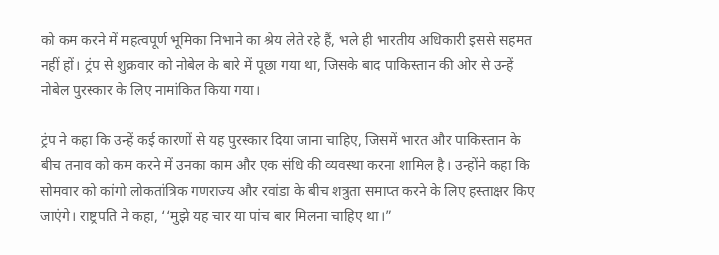को कम करने में महत्वपूर्ण भूमिका निभाने का श्रेय लेते रहे हैं, भले ही भारतीय अधिकारी इससे सहमत नहीं हों। ट्रंप से शुक्रवार को नोबेल के बारे में पूछा गया था, जिसके बाद पाकिस्तान की ओर से उन्हें नोबेल पुरस्कार के लिए नामांकित किया गया।

ट्रंप ने कहा कि उन्हें कई कारणों से यह पुरस्कार दिया जाना चाहिए, जिसमें भारत और पाकिस्तान के बीच तनाव को कम करने में उनका काम और एक संधि की व्यवस्था करना शामिल है। उन्होंने कहा कि सोमवार को कांगो लोकतांत्रिक गणराज्य और रवांडा के बीच शत्रुता समाप्त करने के लिए हस्ताक्षर किए जाएंगे। राष्ट्रपति ने कहा, ‘‘मुझे यह चार या पांच बार मिलना चाहिए था।”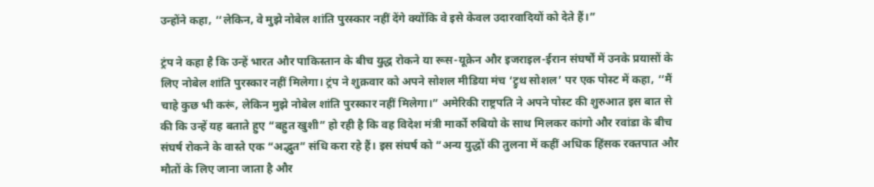उन्होंने कहा, ‘‘लेकिन, वे मुझे नोबेल शांति पुरस्कार नहीं देंगे क्योंकि वे इसे केवल उदारवादियों को देते हैं।”

ट्रंप ने कहा है कि उन्हें भारत और पाकिस्तान के बीच युद्ध रोकने या रूस-यूक्रेन और इजराइल-ईरान संघर्षों में उनके प्रयासों के लिए नोबेल शांति पुरस्कार नहीं मिलेगा। ट्रंप ने शुक्रवार को अपने सोशल मीडिया मंच ‘ट्रुथ सोशल’ पर एक पोस्ट में कहा, ‘‘मैं चाहे कुछ भी करूं, लेकिन मुझे नोबेल शांति पुरस्कार नहीं मिलेगा।” अमेरिकी राष्ट्रपति ने अपने पोस्ट की शुरुआत इस बात से की कि उन्हें यह बताते हुए “बहुत खुशी” हो रही है कि वह विदेश मंत्री मार्को रुबियो के साथ मिलकर कांगो और रवांडा के बीच संघर्ष रोकने के वास्ते एक “अद्भुत” संधि करा रहे हैं। इस संघर्ष को “अन्य युद्धों की तुलना में कहीं अधिक हिंसक रक्तपात और मौतों के लिए जाना जाता है और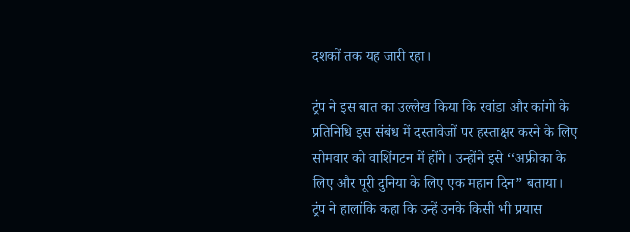दशकों तक यह जारी रहा।

ट्रंप ने इस बात का उल्लेख किया कि रवांडा और कांगो के प्रतिनिधि इस संबंध में दस्तावेजों पर हस्ताक्षर करने के लिए सोमवार को वाशिंगटन में होंगे। उन्होंने इसे ‘‘अफ्रीका के लिए और पूरी दुनिया के लिए एक महान दिन” बताया। ट्रंप ने हालांकि कहा कि उन्हें उनके किसी भी प्रयास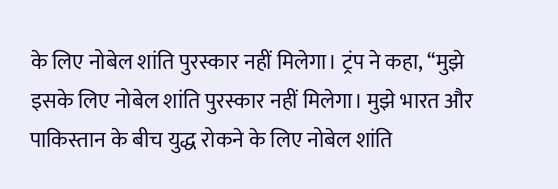के लिए नोबेल शांति पुरस्कार नहीं मिलेगा। ट्रंप ने कहा, ‘‘मुझे इसके लिए नोबेल शांति पुरस्कार नहीं मिलेगा। मुझे भारत और पाकिस्तान के बीच युद्ध रोकने के लिए नोबेल शांति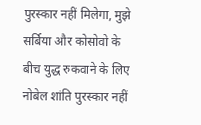पुरस्कार नहीं मिलेगा, मुझे सर्बिया और कोसोवो के बीच युद्ध रुकवाने के लिए नोबेल शांति पुरस्कार नहीं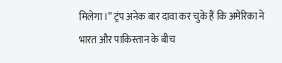मिलेगा।” ट्रंप अनेक बार दावा कर चुके हैं कि अमेरिका ने भारत और पाकिस्तान के बीच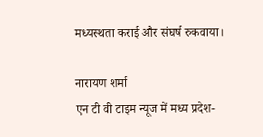मध्यस्थता कराई और संघर्ष रुकवाया।

नारायण शर्मा
एन टी वी टाइम न्यूज में मध्य प्रदेश-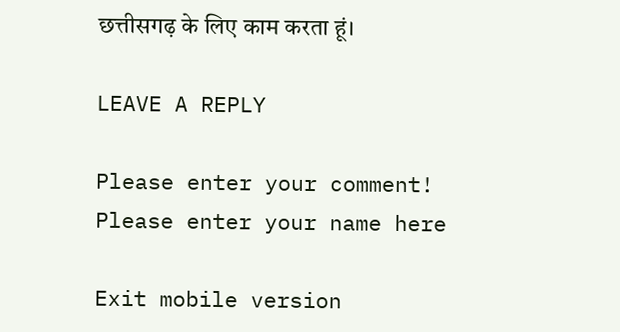छत्तीसगढ़ के लिए काम करता हूं।

LEAVE A REPLY

Please enter your comment!
Please enter your name here

Exit mobile version